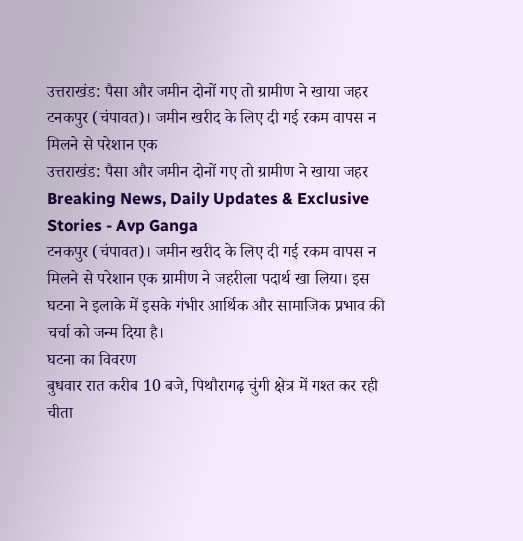उत्तराखंड: पैसा और जमीन दोनों गए तो ग्रामीण ने खाया जहर
टनकपुर (चंपावत)। जमीन खरीद के लिए दी गई रकम वापस न मिलने से परेशान एक
उत्तराखंड: पैसा और जमीन दोनों गए तो ग्रामीण ने खाया जहर
Breaking News, Daily Updates & Exclusive Stories - Avp Ganga
टनकपुर (चंपावत)। जमीन खरीद के लिए दी गई रकम वापस न मिलने से परेशान एक ग्रामीण ने जहरीला पदार्थ खा लिया। इस घटना ने इलाके में इसके गंभीर आर्थिक और सामाजिक प्रभाव की चर्चा को जन्म दिया है।
घटना का विवरण
बुधवार रात करीब 10 बजे, पिथौरागढ़ चुंगी क्षेत्र में गश्त कर रही चीता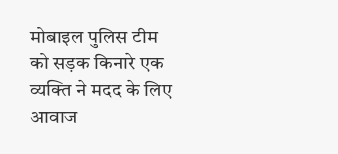मोबाइल पुलिस टीम को सड़क किनारे एक व्यक्ति ने मदद के लिए आवाज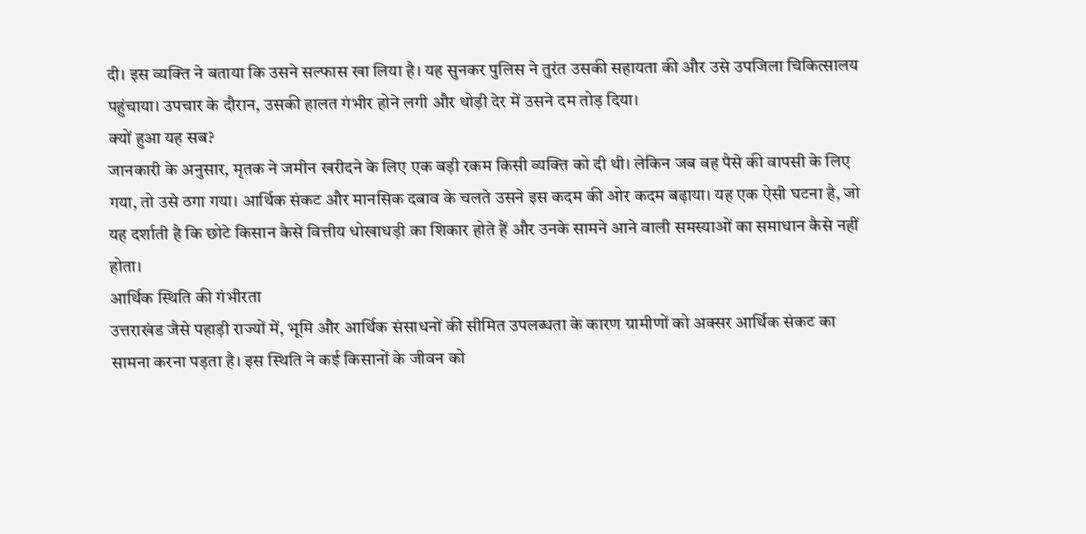दी। इस व्यक्ति ने बताया कि उसने सल्फास खा लिया है। यह सुनकर पुलिस ने तुरंत उसकी सहायता की और उसे उपजिला चिकित्सालय पहुंचाया। उपचार के दौरान, उसकी हालत गंभीर होने लगी और थोड़ी देर में उसने दम तोड़ दिया।
क्यों हुआ यह सब?
जानकारी के अनुसार, मृतक ने जमीन खरीदने के लिए एक बड़ी रकम किसी व्यक्ति को दी थी। लेकिन जब वह पैसे की वापसी के लिए गया, तो उसे ठगा गया। आर्थिक संकट और मानसिक दबाव के चलते उसने इस कदम की ओर कदम बढ़ाया। यह एक ऐसी घटना है, जो यह दर्शाती है कि छोटे किसान कैसे वित्तीय धोखाधड़ी का शिकार होते हैं और उनके सामने आने वाली समस्याओं का समाधान कैसे नहीं होता।
आर्थिक स्थिति की गंभीरता
उत्तराखंड जैसे पहाड़ी राज्यों में, भूमि और आर्थिक संसाधनों की सीमित उपलब्धता के कारण ग्रामीणों को अक्सर आर्थिक संकट का सामना करना पड़ता है। इस स्थिति ने कई किसानों के जीवन को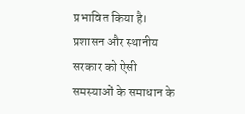प्रभावित किया है। प्रशासन और स्थानीय सरकार को ऐसी समस्याओं के समाधान के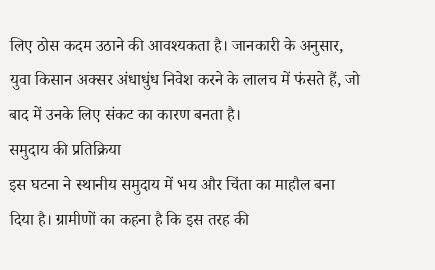लिए ठोस कदम उठाने की आवश्यकता है। जानकारी के अनुसार, युवा किसान अक्सर अंधाधुंध निवेश करने के लालच में फंसते हैं, जो बाद में उनके लिए संकट का कारण बनता है।
समुदाय की प्रतिक्रिया
इस घटना ने स्थानीय समुदाय में भय और चिंता का माहौल बना दिया है। ग्रामीणों का कहना है कि इस तरह की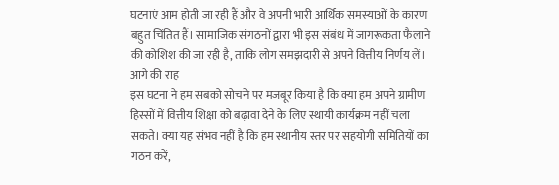घटनाएं आम होती जा रही हैं और वे अपनी भारी आर्थिक समस्याओं के कारण बहुत चिंतित हैं। सामाजिक संगठनों द्वारा भी इस संबंध में जागरूकता फैलाने की कोशिश की जा रही है, ताकि लोग समझदारी से अपने वित्तीय निर्णय लें।
आगे की राह
इस घटना ने हम सबको सोचने पर मजबूर किया है कि क्या हम अपने ग्रामीण हिस्सों में वित्तीय शिक्षा को बढ़ावा देने के लिए स्थायी कार्यक्रम नहीं चला सकते। क्या यह संभव नहीं है कि हम स्थानीय स्तर पर सहयोगी समितियों का गठन करें,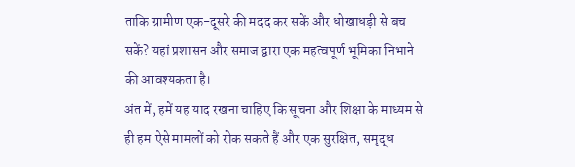ताकि ग्रामीण एक-दूसरे की मदद कर सकें और धोखाधड़ी से बच सकें? यहां प्रशासन और समाज द्वारा एक महत्वपूर्ण भूमिका निभाने की आवश्यकता है।
अंत में, हमें यह याद रखना चाहिए कि सूचना और शिक्षा के माध्यम से ही हम ऐसे मामलों को रोक सकते हैं और एक सुरक्षित, समृद्ध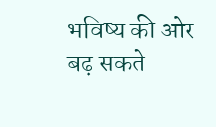भविष्य की ओर बढ़ सकते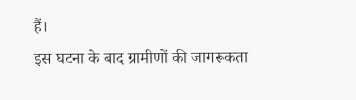हैं।
इस घटना के बाद ग्रामीणों की जागरूकता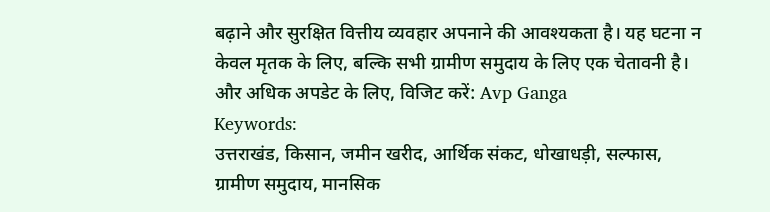बढ़ाने और सुरक्षित वित्तीय व्यवहार अपनाने की आवश्यकता है। यह घटना न केवल मृतक के लिए, बल्कि सभी ग्रामीण समुदाय के लिए एक चेतावनी है।
और अधिक अपडेट के लिए, विजिट करें: Avp Ganga
Keywords:
उत्तराखंड, किसान, जमीन खरीद, आर्थिक संकट, धोखाधड़ी, सल्फास, ग्रामीण समुदाय, मानसिक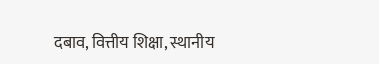दबाव, वित्तीय शिक्षा, स्थानीय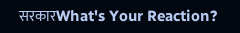सरकारWhat's Your Reaction?